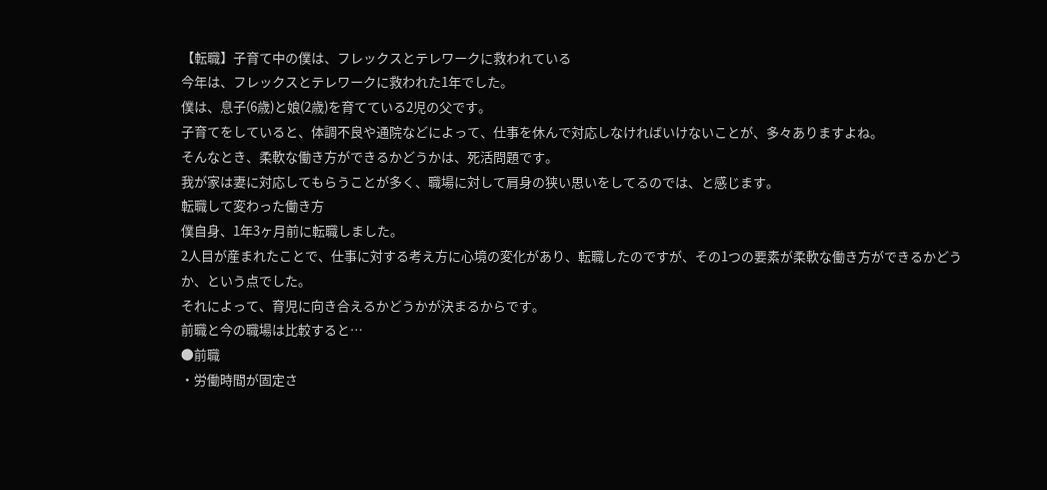【転職】子育て中の僕は、フレックスとテレワークに救われている
今年は、フレックスとテレワークに救われた1年でした。
僕は、息子(6歳)と娘(2歳)を育てている2児の父です。
子育てをしていると、体調不良や通院などによって、仕事を休んで対応しなければいけないことが、多々ありますよね。
そんなとき、柔軟な働き方ができるかどうかは、死活問題です。
我が家は妻に対応してもらうことが多く、職場に対して肩身の狭い思いをしてるのでは、と感じます。
転職して変わった働き方
僕自身、1年3ヶ月前に転職しました。
2人目が産まれたことで、仕事に対する考え方に心境の変化があり、転職したのですが、その1つの要素が柔軟な働き方ができるかどうか、という点でした。
それによって、育児に向き合えるかどうかが決まるからです。
前職と今の職場は比較すると…
●前職
・労働時間が固定さ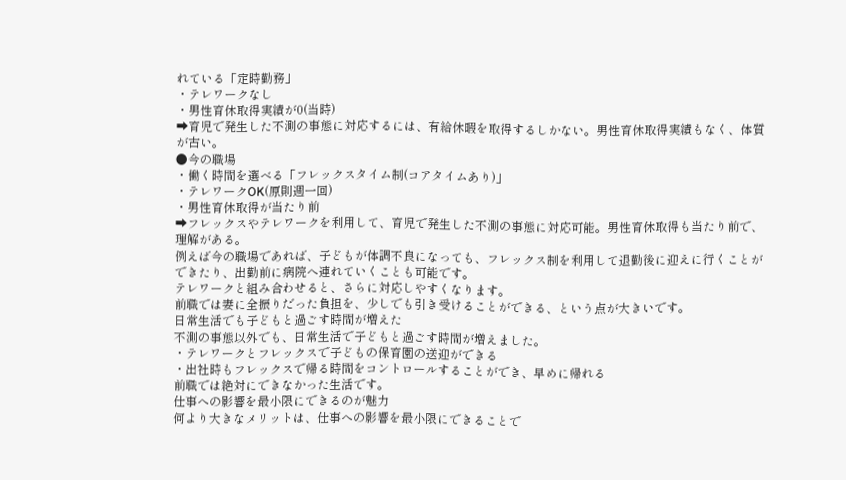れている「定時勤務」
・テレワークなし
・男性育休取得実績が0(当時)
➡育児で発生した不測の事態に対応するには、有給休暇を取得するしかない。男性育休取得実績もなく、体質が古い。
●今の職場
・働く時間を選べる「フレックスタイム制(コアタイムあり)」
・テレワークOK(原則週一回)
・男性育休取得が当たり前
➡フレックスやテレワークを利用して、育児で発生した不測の事態に対応可能。男性育休取得も当たり前で、理解がある。
例えば今の職場であれば、子どもが体調不良になっても、フレックス制を利用して退勤後に迎えに行くことができたり、出勤前に病院へ連れていくことも可能です。
テレワークと組み合わせると、さらに対応しやすくなります。
前職では妻に全振りだった負担を、少しでも引き受けることができる、という点が大きいです。
日常生活でも子どもと過ごす時間が増えた
不測の事態以外でも、日常生活で子どもと過ごす時間が増えました。
・テレワークとフレックスで子どもの保育園の送迎ができる
・出社時もフレックスで帰る時間をコントロールすることができ、早めに帰れる
前職では絶対にできなかった生活です。
仕事への影響を最小限にできるのが魅力
何より大きなメリットは、仕事への影響を最小限にできることで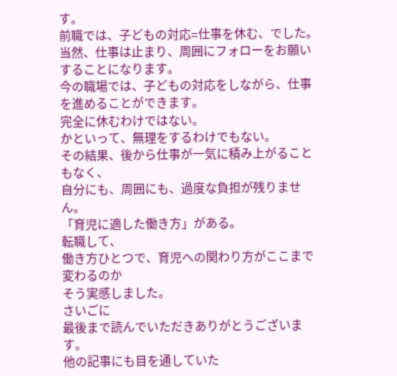す。
前職では、子どもの対応=仕事を休む、でした。
当然、仕事は止まり、周囲にフォローをお願いすることになります。
今の職場では、子どもの対応をしながら、仕事を進めることができます。
完全に休むわけではない。
かといって、無理をするわけでもない。
その結果、後から仕事が一気に積み上がることもなく、
自分にも、周囲にも、過度な負担が残りません。
「育児に適した働き方」がある。
転職して、
働き方ひとつで、育児への関わり方がここまで変わるのか
そう実感しました。
さいごに
最後まで読んでいただきありがとうございます。
他の記事にも目を通していた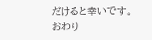だけると幸いです。
おわり